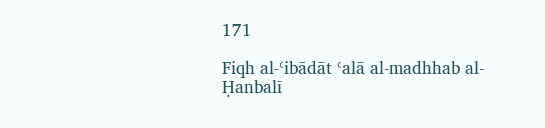171

Fiqh al-ʿibādāt ʿalā al-madhhab al-Ḥanbalī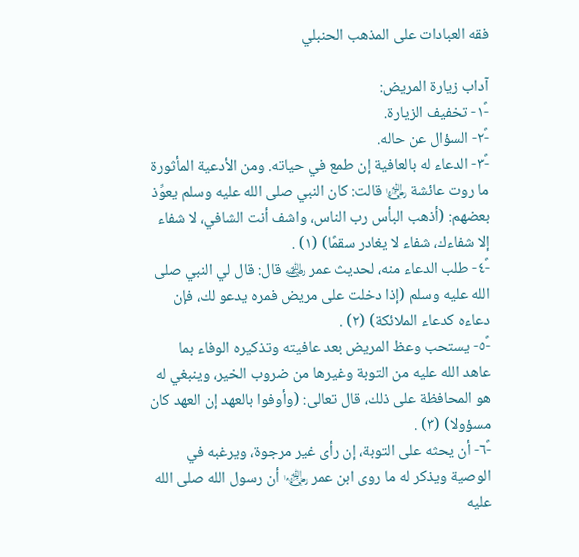فقه العبادات على المذهب الحنبلي

آداب زيارة المريض:
-١ً- تخفيف الزيارة.
-٢ً- السؤال عن حاله.
-٣ً- الدعاء له بالعافية إن طمع في حياته. ومن الأدعية المأثورة ما روت عائشة ﵂ قالت: كان النبي صلى الله عليه وسلم يعوِّذ بعضهم: (أذهب البأس رب الناس، واشف أنت الشافي، لا شفاء إلا شفاءك، شفاء لا يغادر سقمًا) (١) .
-٤ً- طلب الدعاء منه، لحديث عمر ﵁ قال: قال لي النبي صلى الله عليه وسلم (إذا دخلت على مريض فمره يدعو لك، فإن دعاءه كدعاء الملائكة) (٢) .
-٥ً- يستحب وعظ المريض بعد عافيته وتذكيره الوفاء بما عاهد الله عليه من التوبة وغيرها من ضروب الخير، وينبغي له هو المحافظة على ذلك، قال تعالى: (وأوفوا بالعهد إن العهد كان مسؤولا) (٣) .
-٦ً- أن يحثه على التوبة، إن رأى غير مرجوة، ويرغبه في الوصية ويذكر له ما روى ابن عمر ﵄ أن رسول الله صلى الله عليه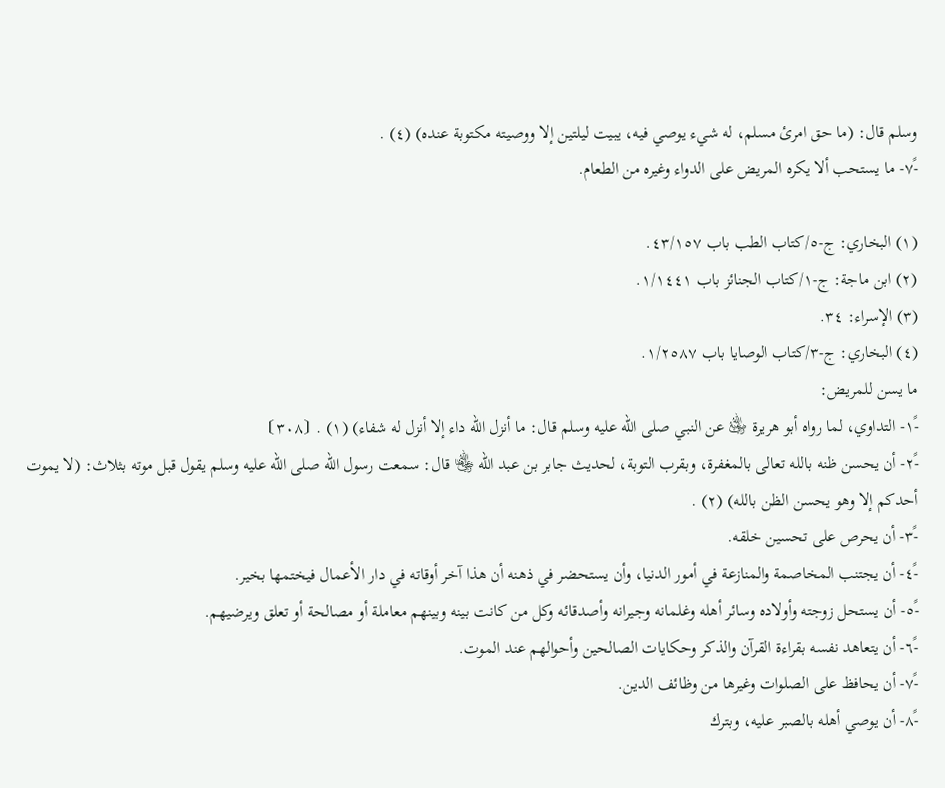وسلم قال: (ما حق امرئ مسلم، له شيء يوصي فيه، يبيت ليلتين إلا ووصيته مكتوبة عنده) (٤) .
-٧ً- ما يستحب ألا يكره المريض على الدواء وغيره من الطعام.

(١) البخاري: ج-٥/كتاب الطب باب ٤٣/١٥٧.
(٢) ابن ماجة: ج-١/كتاب الجنائز باب ١/١٤٤١.
(٣) الإسراء: ٣٤.
(٤) البخاري: ج-٣/كتاب الوصايا باب ١/٢٥٨٧.
ما يسن للمريض:
-١ً- التداوي، لما رواه أبو هريرة ﵁ عن النبي صلى الله عليه وسلم قال: ما أنزل الله داء إلا أنزل له شفاء) (١) . ⦗٣٠٨⦘
-٢ً- أن يحسن ظنه بالله تعالى بالمغفرة، وبقرب التوبة، لحديث جابر بن عبد الله ﵄ قال: سمعت رسول الله صلى الله عليه وسلم يقول قبل موته بثلاث: (لا يموت أحدكم إلا وهو يحسن الظن بالله) (٢) .
-٣ً- أن يحرص على تحسين خلقه.
-٤ً- أن يجتنب المخاصمة والمنازعة في أمور الدنيا، وأن يستحضر في ذهنه أن هذا آخر أوقاته في دار الأعمال فيختمها بخير.
-٥ً- أن يستحل زوجته وأولاده وسائر أهله وغلمانه وجيرانه وأصدقائه وكل من كانت بينه وبينهم معاملة أو مصالحة أو تعلق ويرضيهم.
-٦ً- أن يتعاهد نفسه بقراءة القرآن والذكر وحكايات الصالحين وأحوالهم عند الموت.
-٧ً- أن يحافظ على الصلوات وغيرها من وظائف الدين.
-٨ً- أن يوصي أهله بالصبر عليه، وبترك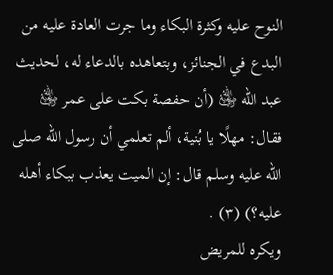النوح عليه وكثرة البكاء وما جرت العادة عليه من البدع في الجنائز، وبتعاهده بالدعاء له، لحديث عبد الله ﵁ (أن حفصة بكت على عمر ﵁ فقال: مهلًا يا بُنية، ألم تعلمي أن رسول الله صلى الله عليه وسلم قال: إن الميت يعذب ببكاء أهله عليه؟) (٣) .
ويكره للمريض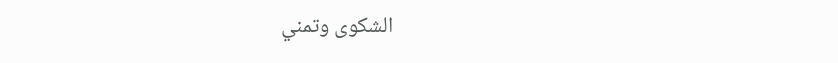الشكوى وتمني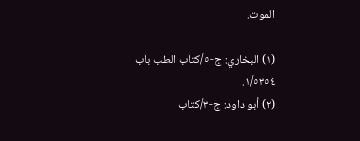الموت.

(١) البخاري: ج-٥/كتاب الطب باب ١/٥٣٥٤.
(٢) أبو داود: ج-٣/كتاب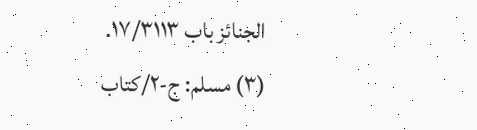الجنائز باب ١٧/٣١١٣.
(٣) مسلم: ج-٢/كتاب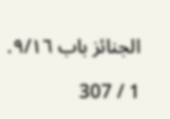الجنائز باب ٩/١٦.

1 / 307